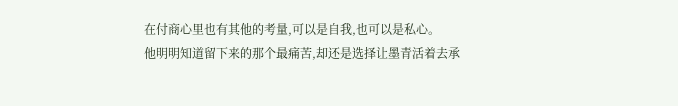在付商心里也有其他的考量,可以是自我,也可以是私心。
他明明知道留下来的那个最痛苦,却还是选择让墨青活着去承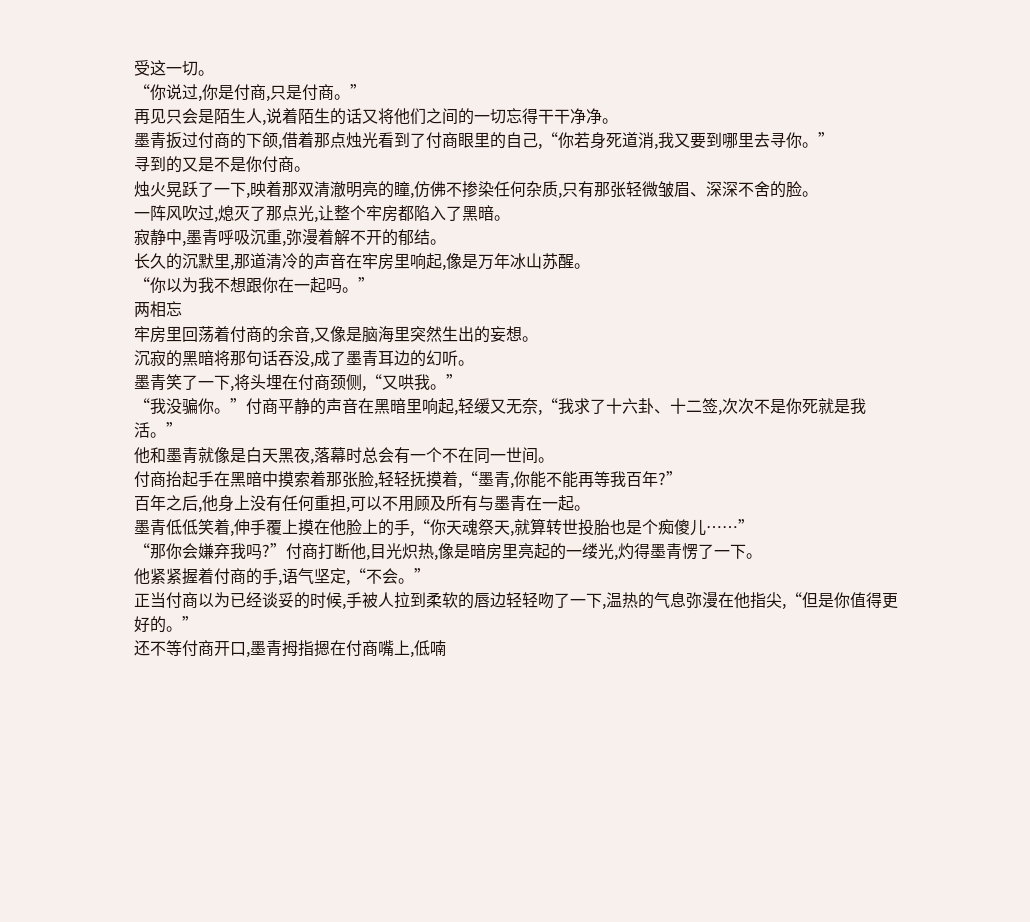受这一切。
“你说过,你是付商,只是付商。”
再见只会是陌生人,说着陌生的话又将他们之间的一切忘得干干净净。
墨青扳过付商的下颌,借着那点烛光看到了付商眼里的自己,“你若身死道消,我又要到哪里去寻你。”
寻到的又是不是你付商。
烛火晃跃了一下,映着那双清澈明亮的瞳,仿佛不掺染任何杂质,只有那张轻微皱眉、深深不舍的脸。
一阵风吹过,熄灭了那点光,让整个牢房都陷入了黑暗。
寂静中,墨青呼吸沉重,弥漫着解不开的郁结。
长久的沉默里,那道清冷的声音在牢房里响起,像是万年冰山苏醒。
“你以为我不想跟你在一起吗。”
两相忘
牢房里回荡着付商的余音,又像是脑海里突然生出的妄想。
沉寂的黑暗将那句话吞没,成了墨青耳边的幻听。
墨青笑了一下,将头埋在付商颈侧,“又哄我。”
“我没骗你。”付商平静的声音在黑暗里响起,轻缓又无奈,“我求了十六卦、十二签,次次不是你死就是我活。”
他和墨青就像是白天黑夜,落幕时总会有一个不在同一世间。
付商抬起手在黑暗中摸索着那张脸,轻轻抚摸着,“墨青,你能不能再等我百年?”
百年之后,他身上没有任何重担,可以不用顾及所有与墨青在一起。
墨青低低笑着,伸手覆上摸在他脸上的手,“你天魂祭天,就算转世投胎也是个痴傻儿……”
“那你会嫌弃我吗?”付商打断他,目光炽热,像是暗房里亮起的一缕光,灼得墨青愣了一下。
他紧紧握着付商的手,语气坚定,“不会。”
正当付商以为已经谈妥的时候,手被人拉到柔软的唇边轻轻吻了一下,温热的气息弥漫在他指尖,“但是你值得更好的。”
还不等付商开口,墨青拇指摁在付商嘴上,低喃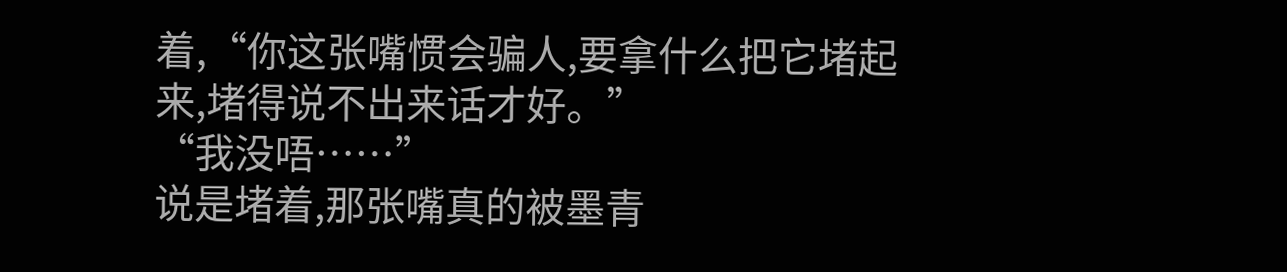着,“你这张嘴惯会骗人,要拿什么把它堵起来,堵得说不出来话才好。”
“我没唔……”
说是堵着,那张嘴真的被墨青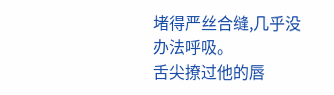堵得严丝合缝,几乎没办法呼吸。
舌尖撩过他的唇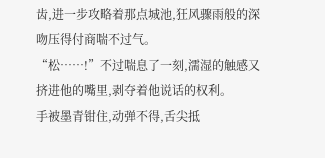齿,进一步攻略着那点城池,狂风骤雨般的深吻压得付商喘不过气。
“松……!”不过喘息了一刻,濡湿的触感又挤进他的嘴里,剥夺着他说话的权利。
手被墨青钳住,动弹不得,舌尖抵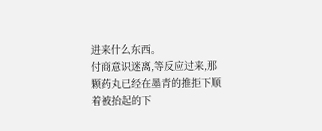进来什么东西。
付商意识迷离,等反应过来,那颗药丸已经在墨青的推拒下顺着被抬起的下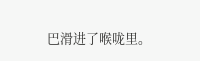巴滑进了喉咙里。